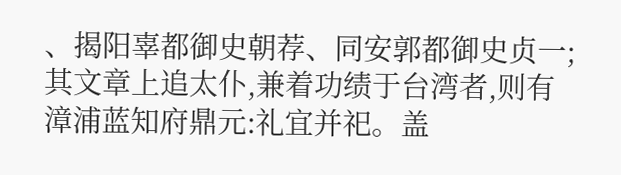、揭阳辜都御史朝荐、同安郭都御史贞一;其文章上追太仆,兼着功绩于台湾者,则有漳浦蓝知府鼎元:礼宜并祀。盖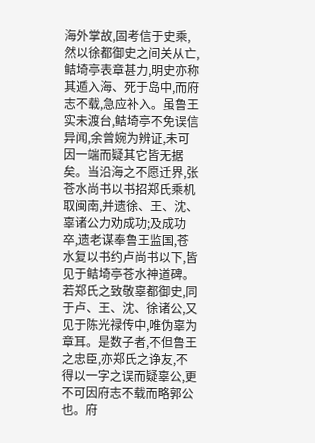海外掌故,固考信于史乘,然以徐都御史之间关从亡,鲒埼亭表章甚力,明史亦称其遁入海、死于岛中,而府志不载,急应补入。虽鲁王实未渡台,鲒埼亭不免误信异闻,余曾婉为辨证,未可因一端而疑其它皆无据矣。当沿海之不愿迁界,张苍水尚书以书招郑氏乘机取闽南,并遗徐、王、沈、辜诸公力劝成功;及成功卒,遗老谋奉鲁王监国,苍水复以书约卢尚书以下,皆见于鲒埼亭苍水神道碑。
若郑氏之致敬辜都御史,同于卢、王、沈、徐诸公,又见于陈光禄传中,唯伪辜为章耳。是数子者,不但鲁王之忠臣,亦郑氏之诤友,不得以一字之误而疑辜公,更不可因府志不载而略郭公也。府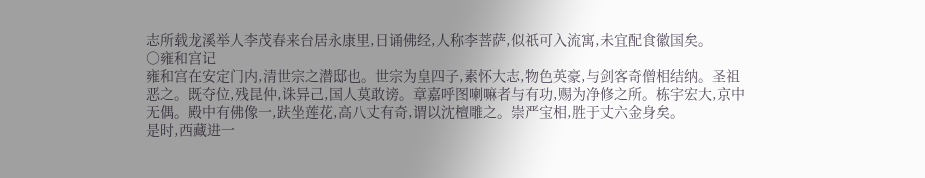志所载龙溪举人李茂春来台居永康里,日诵佛经,人称李菩萨,似祇可入流寓,未宜配食徽国矣。
○雍和宫记
雍和宫在安定门内,清世宗之潜邸也。世宗为皇四子,素怀大志,物色英豪,与剑客奇僧相结纳。圣祖恶之。既夺位,残昆仲,诛异己,国人莫敢谤。章嘉呼图喇嘛者与有功,赐为净修之所。栋宇宏大,京中无偶。殿中有佛像一,趺坐莲花,高八丈有奇,谓以沈檀雕之。崇严宝相,胜于丈六金身矣。
是时,西藏进一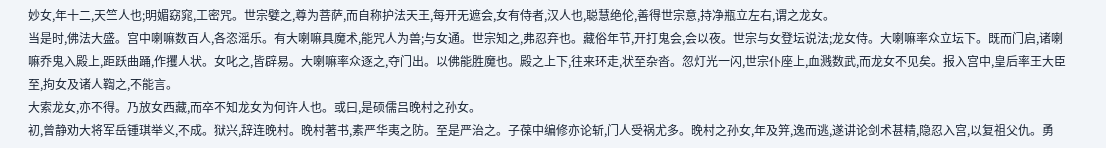妙女,年十二,天竺人也;明媚窈窕,工密咒。世宗嬖之,尊为菩萨,而自称护法天王,每开无遮会,女有侍者,汉人也,聪慧绝伦,善得世宗意,持净瓶立左右,谓之龙女。
当是时,佛法大盛。宫中喇嘛数百人,各恣滛乐。有大喇嘛具魔术,能咒人为兽;与女通。世宗知之,弗忍弃也。藏俗年节,开打鬼会,会以夜。世宗与女登坛说法;龙女侍。大喇嘛率众立坛下。既而门启,诸喇嘛乔鬼入殿上,距跃曲踊,作攫人状。女叱之,皆辟易。大喇嘛率众逐之,夺门出。以佛能胜魔也。殿之上下,往来环走,状至杂沓。忽灯光一闪,世宗仆座上,血溅数武,而龙女不见矣。报入宫中,皇后率王大臣至,拘女及诸人鞫之,不能言。
大索龙女,亦不得。乃放女西藏,而卒不知龙女为何许人也。或曰,是硕儒吕晚村之孙女。
初,曾静劝大将军岳锺琪举义,不成。狱兴,辞连晚村。晚村著书,素严华夷之防。至是严治之。子葆中编修亦论斩,门人受祸尤多。晚村之孙女,年及笄,逸而逃,遂讲论剑术甚精,隐忍入宫,以复祖父仇。勇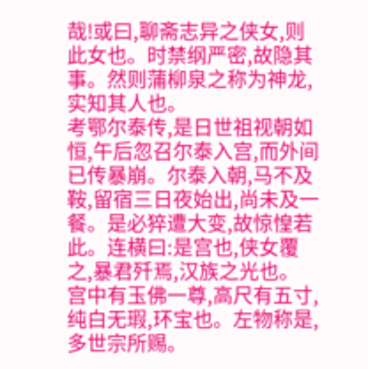哉!或曰,聊斋志异之侠女,则此女也。时禁纲严密,故隐其事。然则蒲柳泉之称为神龙,实知其人也。
考鄂尔泰传,是日世祖视朝如恒,午后忽召尔泰入宫,而外间已传暴崩。尔泰入朝,马不及鞍,留宿三日夜始出,尚未及一餐。是必猝遭大变,故惊惶若此。连横曰:是宫也,侠女覆之,暴君歼焉,汉族之光也。
宫中有玉佛一尊,高尺有五寸,纯白无瑕,环宝也。左物称是,多世宗所赐。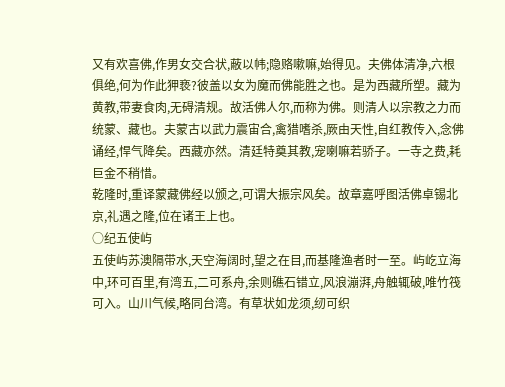又有欢喜佛,作男女交合状,蔽以帏;隐赂嗽嘛,始得见。夫佛体清净,六根俱绝,何为作此狎亵?彼盖以女为魔而佛能胜之也。是为西藏所塑。藏为黄教,带妻食肉,无碍清规。故活佛人尔,而称为佛。则清人以宗教之力而统蒙、藏也。夫蒙古以武力震宙合,禽猎嗜杀,厥由天性,自红教传入,念佛诵经,悍气降矣。西藏亦然。清廷特奠其教,宠喇嘛若骄子。一寺之费,耗巨金不稍惜。
乾隆时,重译蒙藏佛经以颁之,可谓大振宗风矣。故章嘉呼图活佛卓锡北京,礼遇之隆,位在诸王上也。
○纪五使屿
五使屿苏澳隔带水,天空海阔时,望之在目,而基隆渔者时一至。屿屹立海中,环可百里,有湾五,二可系舟,余则礁石错立,风浪漰湃,舟触辄破,唯竹筏可入。山川气候,略同台湾。有草状如龙须,纫可织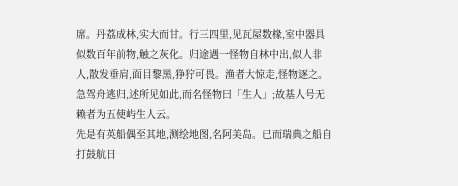席。丹荔成林,实大而甘。行三四里,见瓦屋数椽,室中器具似数百年前物,触之灰化。归途遇一怪物自林中出,似人非人,散发垂肩,面目黎黑,狰狞可畏。渔者大惊走,怪物逐之。急驾舟逃归,述所见如此,而名怪物曰「生人」;故基人号无赖者为五使屿生人云。
先是有英船偶至其地,测绘地图,名阿美岛。已而瑞典之船自打鼓航日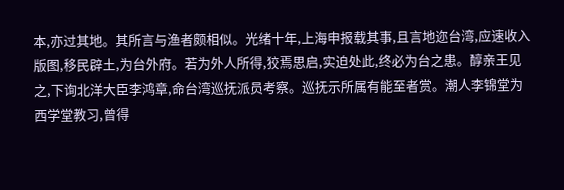本,亦过其地。其所言与渔者颇相似。光绪十年,上海申报载其事,且言地迩台湾,应速收入版图,移民辟土,为台外府。若为外人所得,狡焉思启,实迫处此,终必为台之患。醇亲王见之,下询北洋大臣李鸿章,命台湾巡抚派员考察。巡抚示所属有能至者赏。潮人李锦堂为西学堂教习,曾得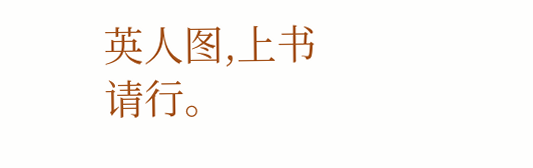英人图,上书请行。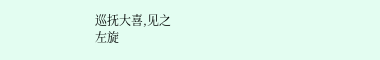巡抚大喜,见之
左旋